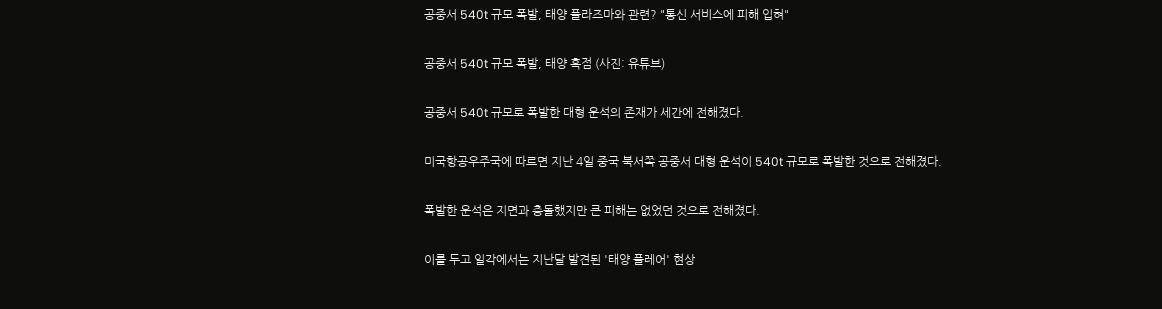공중서 540t 규모 폭발, 태양 플라즈마와 관련? "통신 서비스에 피해 입혀"

공중서 540t 규모 폭발, 태양 흑점 (사진: 유튜브)

공중서 540t 규모로 폭발한 대형 운석의 존재가 세간에 전해졌다.

미국항공우주국에 따르면 지난 4일 중국 북서쪽 공중서 대형 운석이 540t 규모로 폭발한 것으로 전해졌다.

폭발한 운석은 지면과 충돌했지만 큰 피해는 없었던 것으로 전해졌다.

이를 두고 일각에서는 지난달 발견된 '태양 플레어' 현상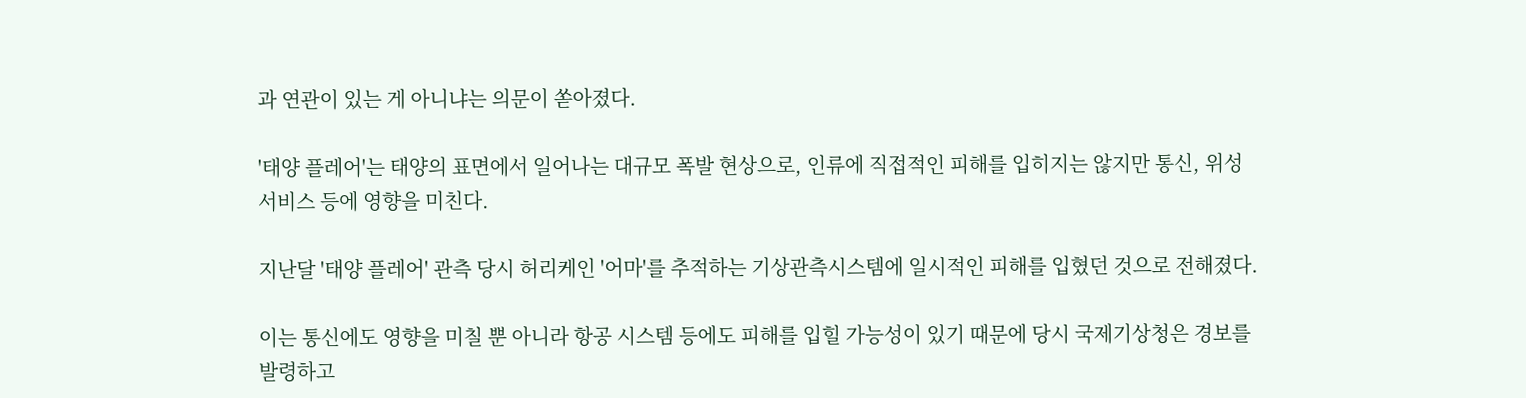과 연관이 있는 게 아니냐는 의문이 쏟아졌다.

'태양 플레어'는 태양의 표면에서 일어나는 대규모 폭발 현상으로, 인류에 직접적인 피해를 입히지는 않지만 통신, 위성 서비스 등에 영향을 미친다.

지난달 '태양 플레어' 관측 당시 허리케인 '어마'를 추적하는 기상관측시스템에 일시적인 피해를 입혔던 것으로 전해졌다.

이는 통신에도 영향을 미칠 뿐 아니라 항공 시스템 등에도 피해를 입힐 가능성이 있기 때문에 당시 국제기상청은 경보를 발령하고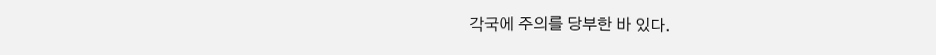각국에 주의를 당부한 바 있다.